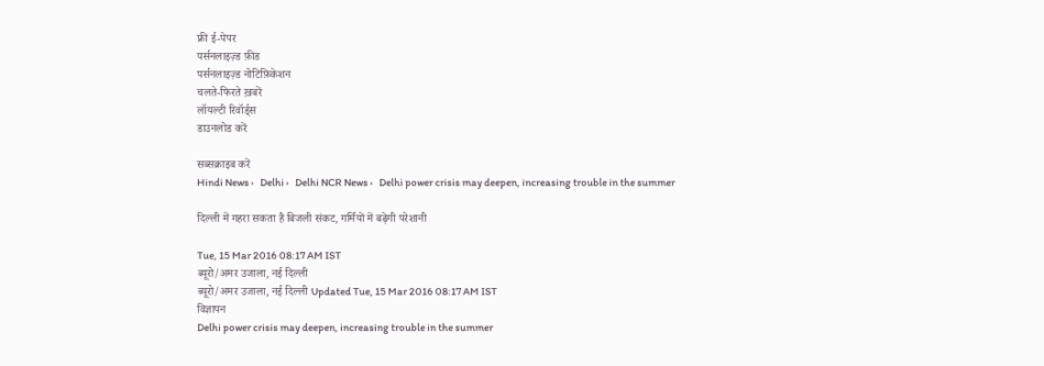फ्री ई-पेपर
पर्सनलाइज़्ड फ़ीड
पर्सनलाइज़्ड नोटिफ़िकेशन
चलते-फिरते ख़बरें
लॉयल्टी रिवॉर्ड्स
डाउनलोड करें

सब्सक्राइब करें
Hindi News ›   Delhi ›   Delhi NCR News ›   Delhi power crisis may deepen, increasing trouble in the summer

दिल्ली में गहरा सकता है बिजली संकट, गर्मियों में बढ़ेगी परेशानी

Tue, 15 Mar 2016 08:17 AM IST
ब्यूरो/अमर उजाला, नई दिल्ली
ब्यूरो/अमर उजाला, नई दिल्ली Updated Tue, 15 Mar 2016 08:17 AM IST
विज्ञापन
Delhi power crisis may deepen, increasing trouble in the summer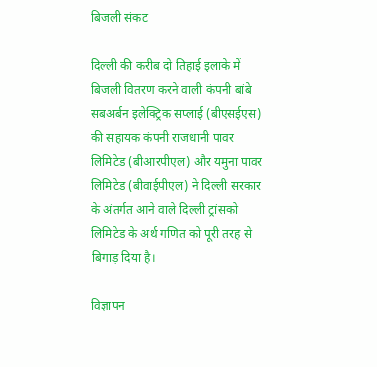बिजली संकट

दिल्ली की करीब दो तिहाई इलाके में बिजली वितरण करने वाली कंपनी बांबे सबअर्बन इलेक्ट्रिक सप्लाई (बीएसईएस) की सहायक कंपनी राजधानी पावर लिमिटेड (बीआरपीएल) और यमुना पावर लिमिटेड (बीवाईपीएल) ने दिल्ली सरकार के अंतर्गत आने वाले दिल्ली ट्रांसको लिमिटेड के अर्थ गणित को पूरी तरह से बिगाड़ दिया है।

विज्ञापन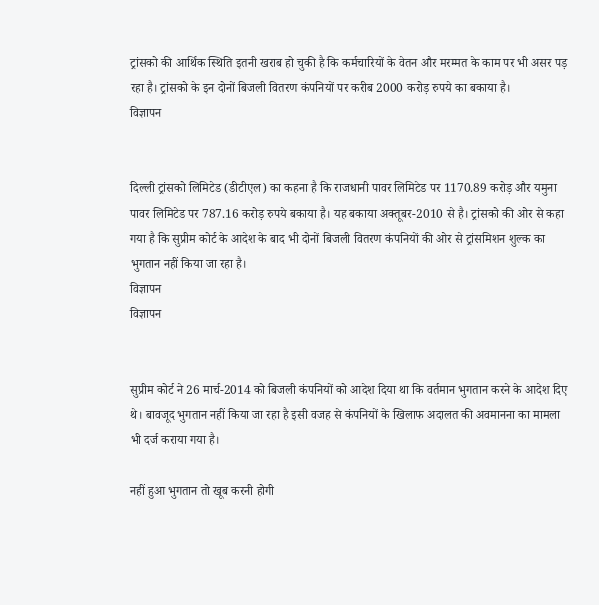ट्रांसको की आर्थिक स्थिति इतनी खराब हो चुकी है कि कर्मचारियों के वेतन और मरम्मत के काम पर भी असर पड़ रहा है। ट्रांसको के इन दोनों बिजली वितरण कंपनियों पर करीब 2000 करोड़ रुपये का बकाया है।
विज्ञापन


दिल्ली ट्रांसको लिमिटेड (डीटीएल) का कहना है कि राजधानी पावर लिमिटेड पर 1170.89 करोड़ और यमुना पावर लिमिटेड पर 787.16 करोड़ रुपये बकाया है। यह बकाया अक्तूबर-2010 से है। ट्रांसको की ओर से कहा गया है कि सुप्रीम कोर्ट के आदेश के बाद भी दोनों बिजली वितरण कंपनियों की ओर से ट्रांसमिशन शुल्क का भुगतान नहीं किया जा रहा है।
विज्ञापन
विज्ञापन


सुप्रीम कोर्ट ने 26 मार्च-2014 को बिजली कंपनियों को आदेश दिया था कि वर्तमान भुगतान करने के आदेश दिए थे। बावजूद भुगतान नहीं किया जा रहा है इसी वजह से कंपनियों के खिलाफ अदालत की अवमानना का मामला भी दर्ज कराया गया है।

नहीं हुआ भुगतान तो खूब करनी होगी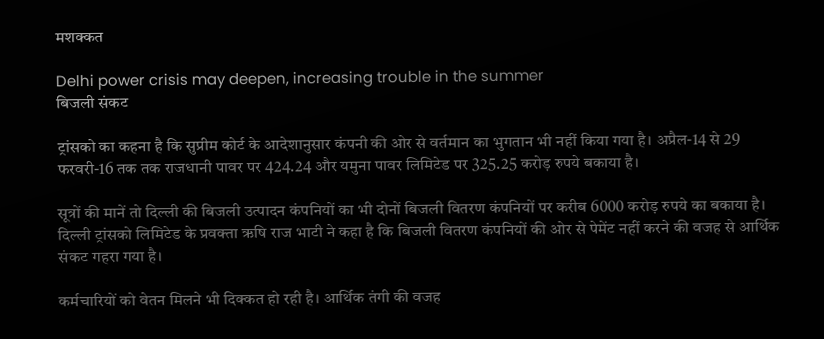मशक्कत

Delhi power crisis may deepen, increasing trouble in the summer
बिजली संकट

ट्रांसको का कहना है कि सुप्रीम कोर्ट के आदेशानुसार कंपनी की ओर से वर्तमान का भुगतान भी नहीं किया गया है। अप्रैल-14 से 29 फरवरी-16 तक तक राजधानी पावर पर 424.24 और यमुना पावर लिमिटेड पर 325.25 करोड़ रुपये बकाया है।

सूत्रों की मानें तो दिल्ली की बिजली उत्पादन कंपनियों का भी दोनों बिजली वितरण कंपनियों पर करीब 6000 करोड़ रुपये का बकाया है। दिल्ली ट्रांसको लिमिटेड के प्रवक्ता ऋषि राज भाटी ने कहा है कि बिजली वितरण कंपनियों की ओर से पेमेंट नहीं करने की वजह से आर्थिक संकट गहरा गया है।

कर्मचारियों को वेतन मिलने भी दिक्कत हो रही है। आर्थिक तंगी की वजह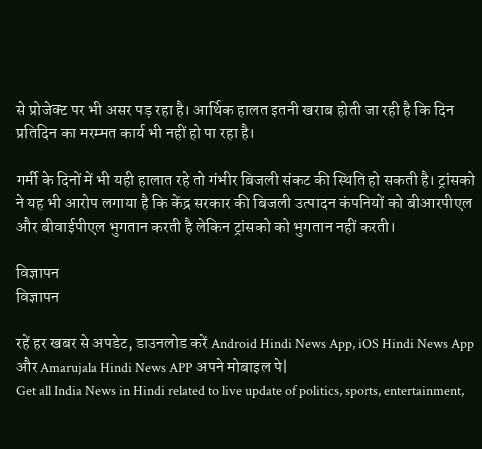से प्रोजेक्ट पर भी असर पड़ रहा है। आर्थिक हालत इतनी खराब होती जा रही है कि दिन प्रतिदिन का मरम्मत कार्य भी नहीं हो पा रहा है।

गर्मी के दिनों में भी यही हालात रहे तो गंभीर बिजली संकट की स्थिति हो सकती है। ट्रांसको ने यह भी आरोप लगाया है कि केंद्र सरकार की बिजली उत्पादन कंपनियों को बीआरपीएल और बीवाईपीएल भुगतान करती है लेकिन ट्रांसको को भुगतान नहीं करती।

विज्ञापन
विज्ञापन

रहें हर खबर से अपडेट, डाउनलोड करें Android Hindi News App, iOS Hindi News App और Amarujala Hindi News APP अपने मोबाइल पे|
Get all India News in Hindi related to live update of politics, sports, entertainment,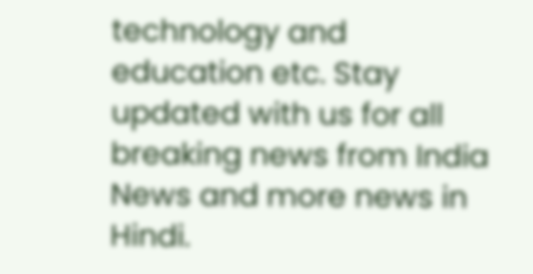technology and education etc. Stay updated with us for all breaking news from India News and more news in Hindi.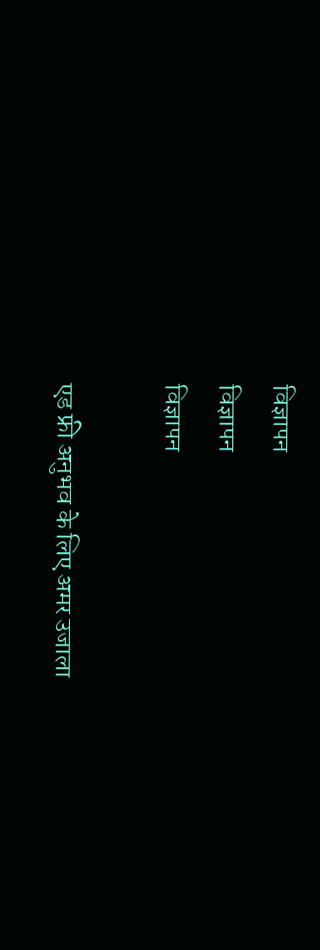विज्ञापन
विज्ञापन
विज्ञापन

एड फ्री अनुभव के लिए अमर उजाला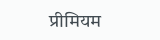प्रीमियम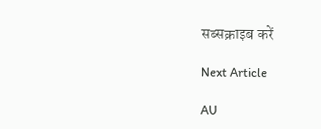सब्सक्राइब करें

Next Article

AU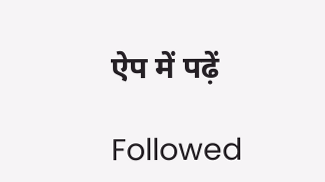ऐप में पढ़ें

Followed